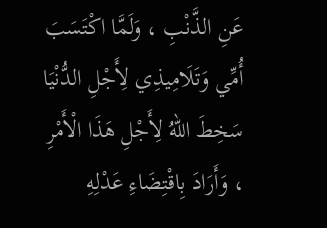عَنِ الذَّنْبِ ، وَلَمَّا اكْتَسَبَ أُمِّي وَتَلَامِيذِي لِأَجْلِ الدُّنْيَا سَخِطَ اللهُ لِأَجْلِ هَذَا الْأَمْرِ ، وَأَرَادَ بِاقْتِضَاءِ عَدْلِهِ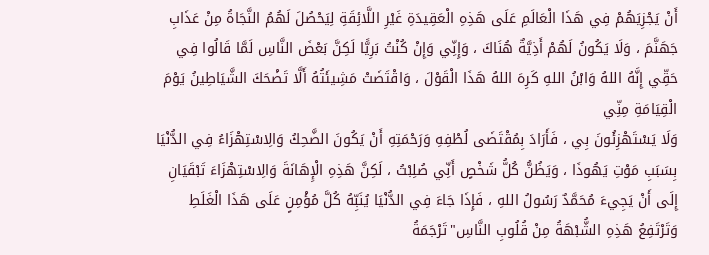أَنْ يَجْزِيَهُمْ فِي هَذَا الْعَالَمِ عَلَى هَذِهِ الْعَقِيدَةِ غَيْرِ اللَّائِقَةِ لِيَحْصُلَ لَهُمُ النَّجَاةُ مِنْ عَذَابِ جَهَنَّمَ ، وَلَا يَكُونُ لَهُمْ أَذِيَّةٌ هُنَاكَ ، وَإِنِّي وَإِنْ كُنْتُ بَرِيًّا لَكِنَّ بَعْضَ النَّاسِ لَمَّا قَالُوا فِي حَقِّي إِنَّهُ اللهُ وَابْنُ اللهِ كَرِهَ اللهُ هَذَا الْقَوْلَ ، وَاقْتَضَتْ مَشِيئَتُهُ أَلَّا تَضْحَكَ الشَّيَاطِينُ يَوْمَ الْقِيَامَةِ مِنِّي
وَلَا يَسْتَهْزِئُونَ بِي ، فَأَرَادَ بِمُقْتَضَى لُطْفِهِ وَرَحْمَتِهِ أَنْ يَكُونَ الضَّحِكُ وَالِاسْتِهْزَاءُ فِي الدُّنْيَا بِسَبَبِ مَوْتِ يَهُوذَا ، وَيَظُنُّ كُلُّ شَخْصٍ أَنِّي صُلِبْتُ ، لَكِنَّ هَذِهِ الْإِهَانَةَ وَالِاسْتِهْزَاءَ تَبْقَيَانِ إِلَى أَنْ يَجِيءَ مُحَمَّدٌ رَسُولُ اللهِ ، فَإِذَا جَاءَ فِي الدُّنْيَا يُنَبِّهُ كُلَّ مُؤْمِنٍ عَلَى هَذَا الْغَلَطِ وَتَرْتَفِعُ هَذِهِ الشُّبْهَةُ مِنْ قُلُوبِ النَّاسِ"تَرْجَمَةُ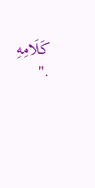كَلَامِهِ ."